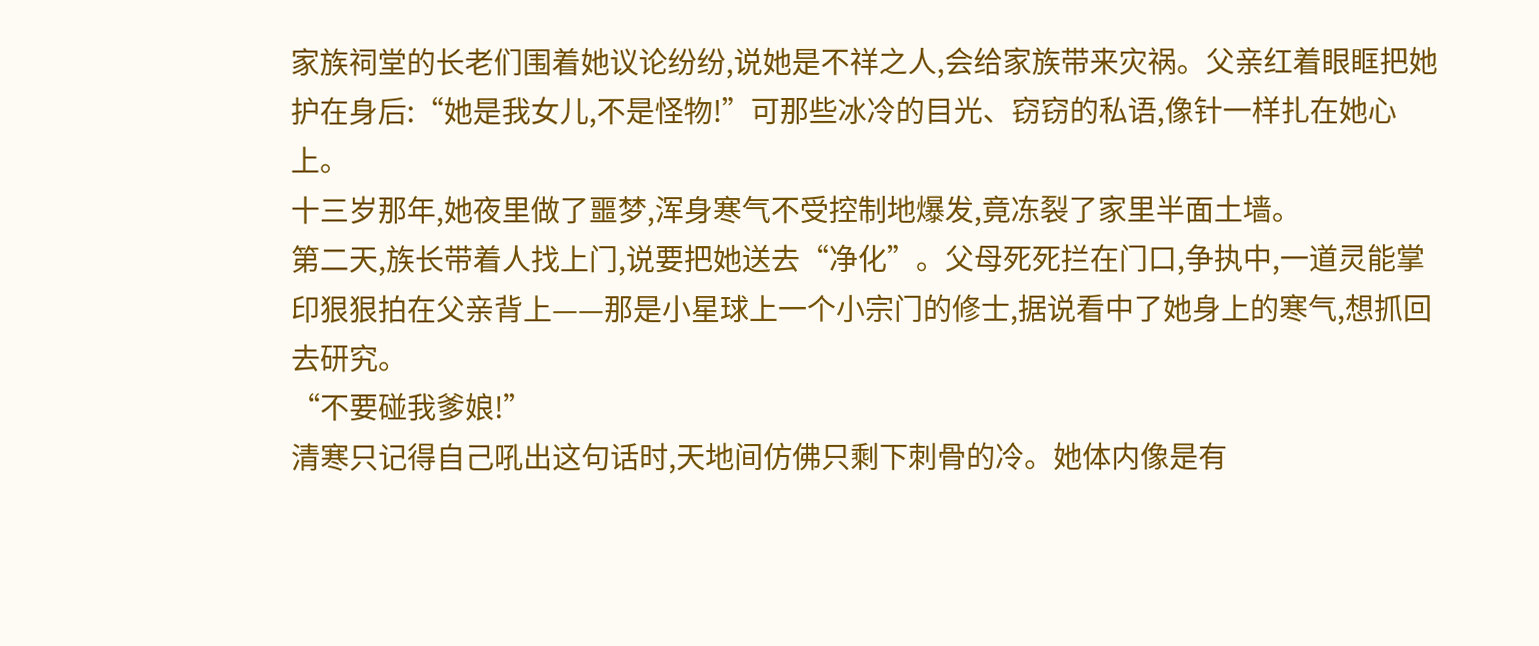家族祠堂的长老们围着她议论纷纷,说她是不祥之人,会给家族带来灾祸。父亲红着眼眶把她护在身后:“她是我女儿,不是怪物!”可那些冰冷的目光、窃窃的私语,像针一样扎在她心上。
十三岁那年,她夜里做了噩梦,浑身寒气不受控制地爆发,竟冻裂了家里半面土墙。
第二天,族长带着人找上门,说要把她送去“净化”。父母死死拦在门口,争执中,一道灵能掌印狠狠拍在父亲背上——那是小星球上一个小宗门的修士,据说看中了她身上的寒气,想抓回去研究。
“不要碰我爹娘!”
清寒只记得自己吼出这句话时,天地间仿佛只剩下刺骨的冷。她体内像是有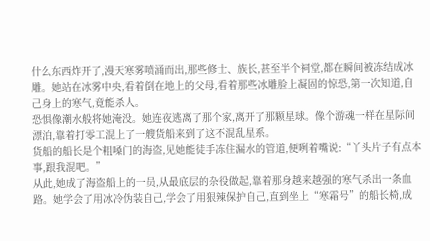什么东西炸开了,漫天寒雾喷涌而出,那些修士、族长,甚至半个祠堂,都在瞬间被冻结成冰雕。她站在冰雾中央,看着倒在地上的父母,看着那些冰雕脸上凝固的惊恐,第一次知道,自己身上的寒气,竟能杀人。
恐惧像潮水般将她淹没。她连夜逃离了那个家,离开了那颗星球。像个游魂一样在星际间漂泊,靠着打零工混上了一艘货船来到了这不混乱星系。
货船的船长是个粗嗓门的海盗,见她能徒手冻住漏水的管道,便咧着嘴说:“丫头片子有点本事,跟我混吧。”
从此,她成了海盗船上的一员,从最底层的杂役做起,靠着那身越来越强的寒气杀出一条血路。她学会了用冰冷伪装自己,学会了用狠辣保护自己,直到坐上“寒霜号”的船长椅,成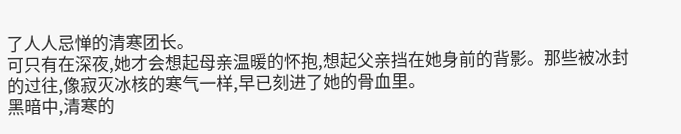了人人忌惮的清寒团长。
可只有在深夜,她才会想起母亲温暖的怀抱,想起父亲挡在她身前的背影。那些被冰封的过往,像寂灭冰核的寒气一样,早已刻进了她的骨血里。
黑暗中,清寒的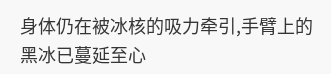身体仍在被冰核的吸力牵引,手臂上的黑冰已蔓延至心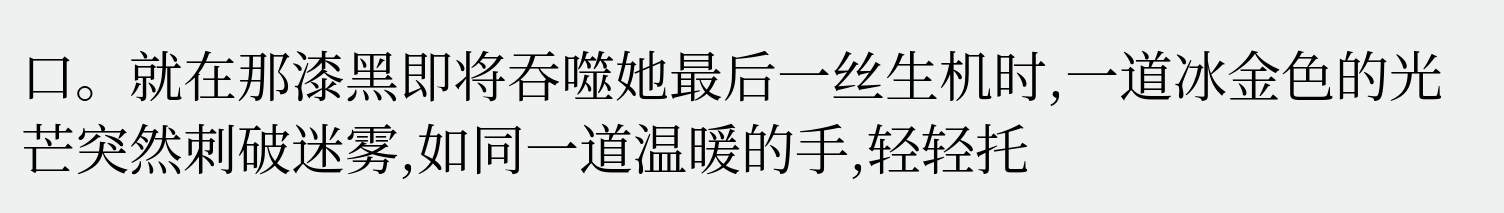口。就在那漆黑即将吞噬她最后一丝生机时,一道冰金色的光芒突然刺破迷雾,如同一道温暖的手,轻轻托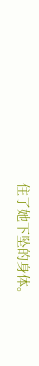住了她下坠的身体。